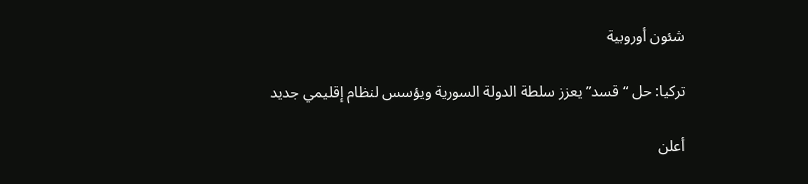شئون أوروبية

تركيا: حل “قسد” يعزز سلطة الدولة السورية ويؤسس لنظام إقليمي جديد

أعلن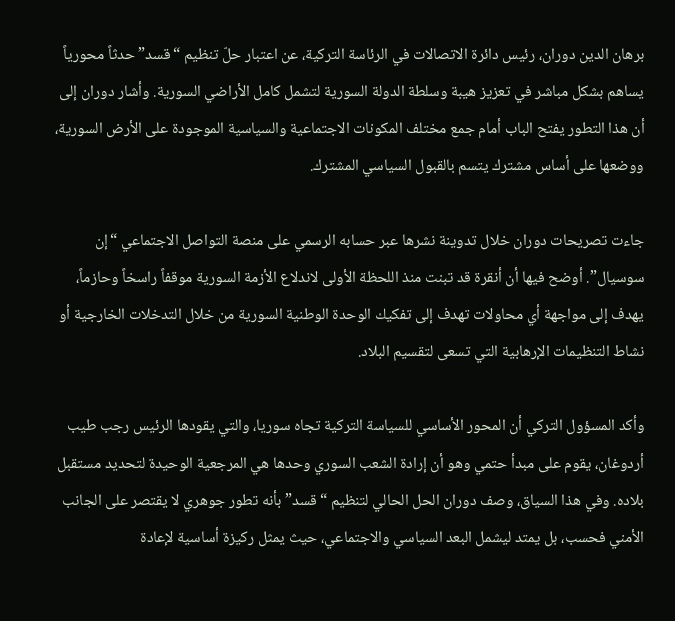برهان الدين دوران، رئيس دائرة الاتصالات في الرئاسة التركية، عن اعتبار حلّ تنظيم “قسد” حدثاً محورياً يساهم بشكل مباشر في تعزيز هيبة وسلطة الدولة السورية لتشمل كامل الأراضي السورية. وأشار دوران إلى أن هذا التطور يفتح الباب أمام جمع مختلف المكونات الاجتماعية والسياسية الموجودة على الأرض السورية، ووضعها على أساس مشترك يتسم بالقبول السياسي المشترك.

جاءت تصريحات دوران خلال تدوينة نشرها عبر حسابه الرسمي على منصة التواصل الاجتماعي “إن سوسيال”. أوضح فيها أن أنقرة قد تبنت منذ اللحظة الأولى لاندلاع الأزمة السورية موقفاً راسخاً وحازماً، يهدف إلى مواجهة أي محاولات تهدف إلى تفكيك الوحدة الوطنية السورية من خلال التدخلات الخارجية أو نشاط التنظيمات الإرهابية التي تسعى لتقسيم البلاد.

وأكد المسؤول التركي أن المحور الأساسي للسياسة التركية تجاه سوريا، والتي يقودها الرئيس رجب طيب أردوغان، يقوم على مبدأ حتمي وهو أن إرادة الشعب السوري وحدها هي المرجعية الوحيدة لتحديد مستقبل بلاده. وفي هذا السياق، وصف دوران الحل الحالي لتنظيم “قسد” بأنه تطور جوهري لا يقتصر على الجانب الأمني فحسب، بل يمتد ليشمل البعد السياسي والاجتماعي، حيث يمثل ركيزة أساسية لإعادة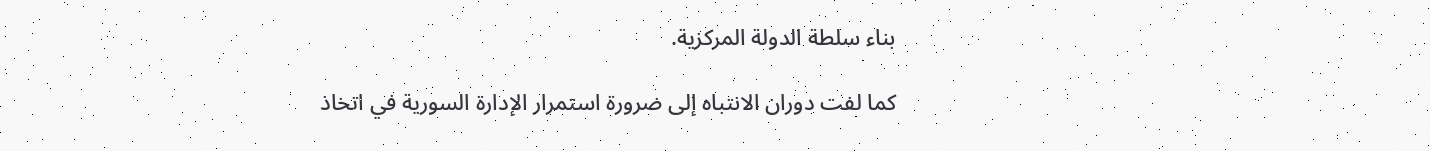بناء سلطة الدولة المركزية.

كما لفت دوران الانتباه إلى ضرورة استمرار الإدارة السورية في اتخاذ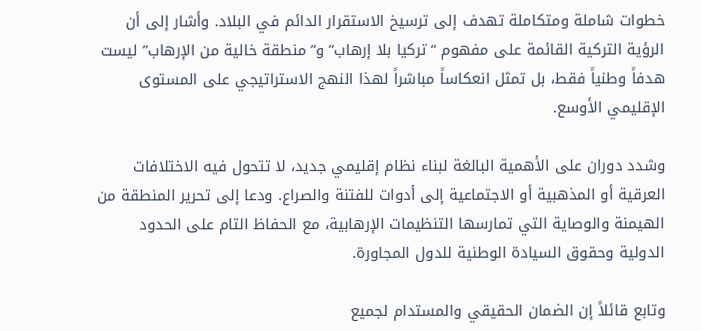خطوات شاملة ومتكاملة تهدف إلى ترسيخ الاستقرار الدائم في البلاد. وأشار إلى أن الرؤية التركية القائمة على مفهوم “تركيا بلا إرهاب” و”منطقة خالية من الإرهاب” ليست هدفاً وطنياً فقط، بل تمثل انعكاساً مباشراً لهذا النهج الاستراتيجي على المستوى الإقليمي الأوسع.

وشدد دوران على الأهمية البالغة لبناء نظام إقليمي جديد، لا تتحول فيه الاختلافات العرقية أو المذهبية أو الاجتماعية إلى أدوات للفتنة والصراع. ودعا إلى تحرير المنطقة من الهيمنة والوصاية التي تمارسها التنظيمات الإرهابية، مع الحفاظ التام على الحدود الدولية وحقوق السيادة الوطنية للدول المجاورة.

وتابع قائلاً إن الضمان الحقيقي والمستدام لجميع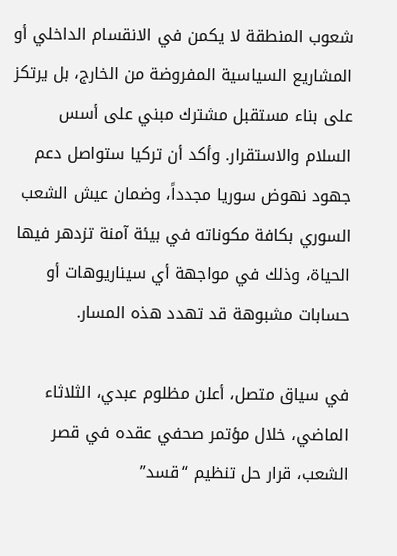شعوب المنطقة لا يكمن في الانقسام الداخلي أو المشاريع السياسية المفروضة من الخارج، بل يرتكز على بناء مستقبل مشترك مبني على أسس السلام والاستقرار. وأكد أن تركيا ستواصل دعم جهود نهوض سوريا مجدداً، وضمان عيش الشعب السوري بكافة مكوناته في بيئة آمنة تزدهر فيها الحياة، وذلك في مواجهة أي سيناريوهات أو حسابات مشبوهة قد تهدد هذه المسار.

في سياق متصل، أعلن مظلوم عبدي، الثلاثاء الماضي، خلال مؤتمر صحفي عقده في قصر الشعب، قرار حل تنظيم “قسد”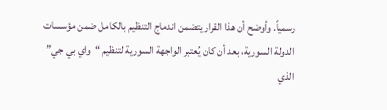رسمياً. وأوضح أن هذا القرار يتضمن اندماج التنظيم بالكامل ضمن مؤسسات الدولة السورية، بعد أن كان يُعتبر الواجهة السورية لتنظيم “واي بي جي” الذي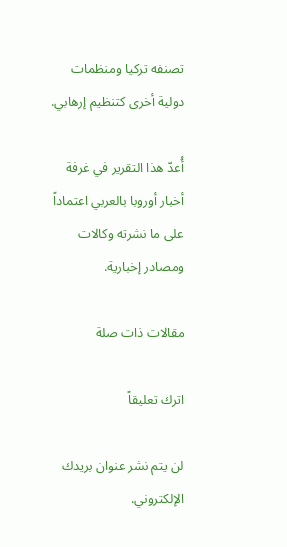تصنفه تركيا ومنظمات دولية أخرى كتنظيم إرهابي.

أُعدّ هذا التقرير في غرفة أخبار أوروبا بالعربي اعتماداً على ما نشرته وكالات ومصادر إخبارية.

مقالات ذات صلة

اترك تعليقاً

لن يتم نشر عنوان بريدك الإلكتروني.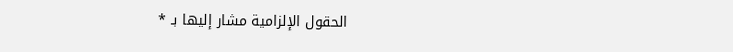الحقول الإلزامية مشار إليها بـ *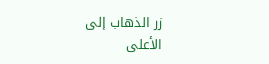زر الذهاب إلى الأعلى